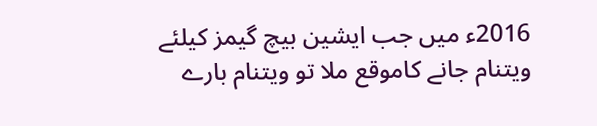2016ء میں جب ایشین بیچ گیمز کیلئے ویتنام جانے کاموقع ملا تو ویتنام بارے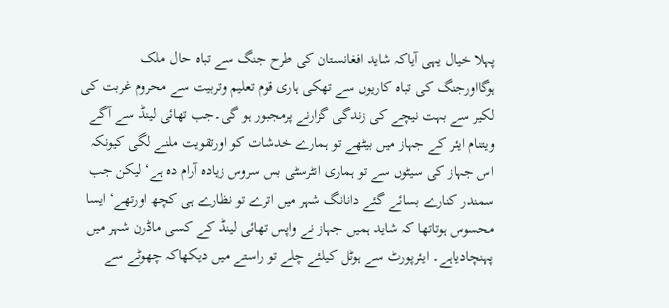پہلا خیال یہی آیاکہ شاید افغانستان کی طرح جنگ سے تباہ حال ملک ہوگااورجنگ کی تباہ کاریوں سے تھکی ہاری قوم تعلیم وتربیت سے محروم غربت کی لکیر سے بہت نیچے کی زندگی گزارنے پرمجبور ہو گی۔جب تھائی لینڈ سے آگے ویتنام ایئر کے جہاز میں بیٹھے تو ہمارے خدشات کو اورتقویت ملنے لگی کیونکہ اس جہاز کی سیٹوں سے تو ہماری انٹرسٹی بس سروس زیادہ آرام دہ ہے‘ لیکن جب سمندر کنارے بسائے گئے دانانگ شہر میں اترے تو نظارے ہی کچھ اورتھے‘ ایسا محسوس ہوتاتھا کہ شاید ہمیں جہاز نے واپس تھائی لینڈ کے کسی ماڈرن شہر میں پہنچادیاہے۔ ایئرپورٹ سے ہوٹل کیلئے چلے تو راستے میں دیکھاکہ چھوٹے سے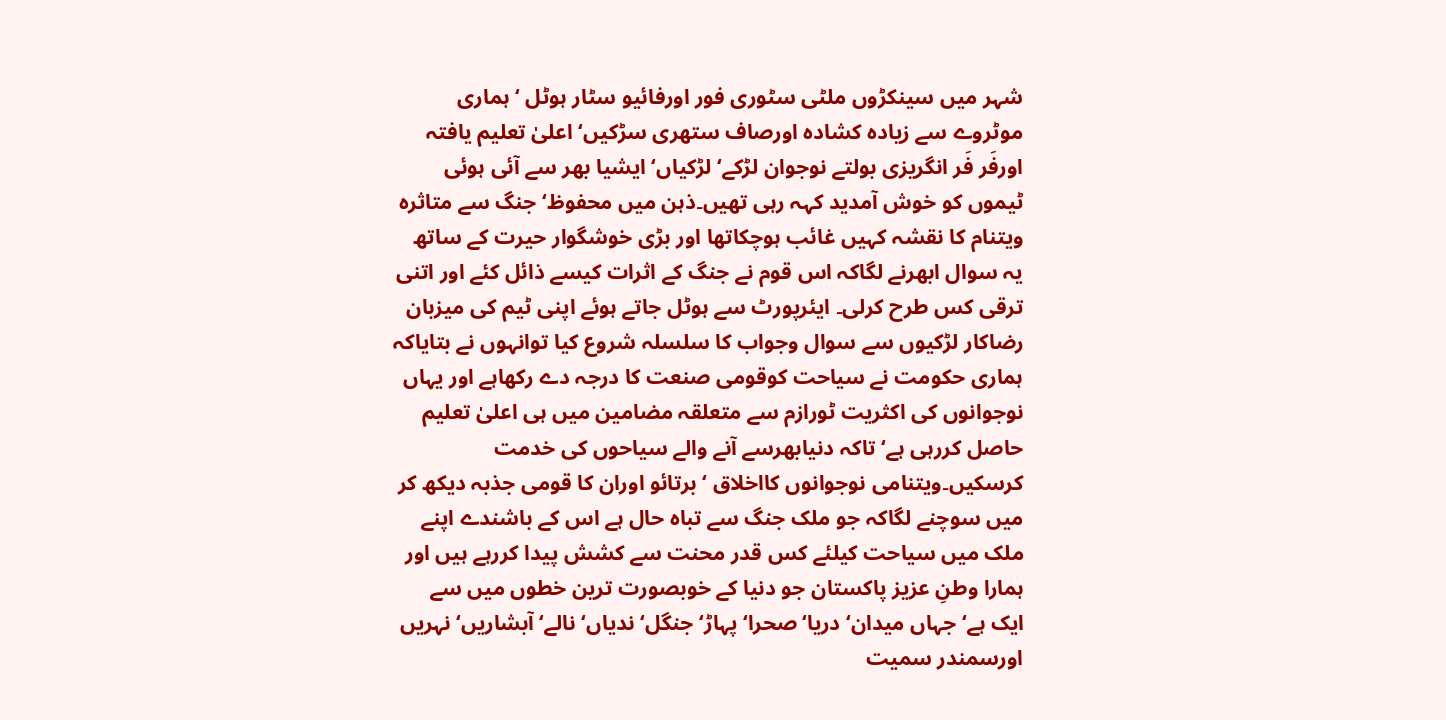شہر میں سینکڑوں ملٹی سٹوری فور اورفائیو سٹار ہوٹل ‘ ہماری موٹروے سے زیادہ کشادہ اورصاف ستھری سڑکیں‘ اعلیٰ تعلیم یافتہ اورفَر فَر انگریزی بولتے نوجوان لڑکے‘ لڑکیاں‘ ایشیا بھر سے آئی ہوئی ٹیموں کو خوش آمدید کہہ رہی تھیں۔ذہن میں محفوظ‘ جنگ سے متاثرہ ویتنام کا نقشہ کہیں غائب ہوچکاتھا اور بڑی خوشگوار حیرت کے ساتھ یہ سوال ابھرنے لگاکہ اس قوم نے جنگ کے اثرات کیسے ذائل کئے اور اتنی ترقی کس طرح کرلی۔ ایئرپورٹ سے ہوٹل جاتے ہوئے اپنی ٹیم کی میزبان رضاکار لڑکیوں سے سوال وجواب کا سلسلہ شروع کیا توانہوں نے بتایاکہ ہماری حکومت نے سیاحت کوقومی صنعت کا درجہ دے رکھاہے اور یہاں نوجوانوں کی اکثریت ٹورازم سے متعلقہ مضامین میں ہی اعلیٰ تعلیم حاصل کررہی ہے‘ تاکہ دنیابھرسے آنے والے سیاحوں کی خدمت کرسکیں۔ویتنامی نوجوانوں کااخلاق ‘ برتائو اوران کا قومی جذبہ دیکھ کر میں سوچنے لگاکہ جو ملک جنگ سے تباہ حال ہے اس کے باشندے اپنے ملک میں سیاحت کیلئے کس قدر محنت سے کشش پیدا کررہے ہیں اور ہمارا وطنِ عزیز پاکستان جو دنیا کے خوبصورت ترین خطوں میں سے ایک ہے‘ جہاں میدان‘ دریا‘صحرا‘ پہاڑ‘ جنگل‘ ندیاں‘ نالے‘ آبشاریں‘ نہریں اورسمندر سمیت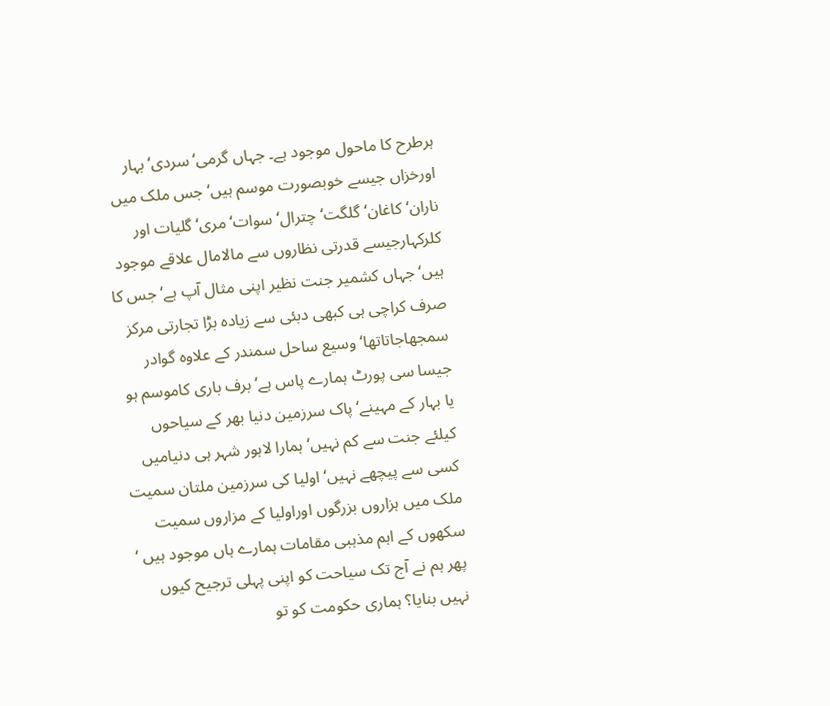ہرطرح کا ماحول موجود ہے۔ جہاں گرمی‘ سردی‘ بہار اورخزاں جیسے خوبصورت موسم ہیں‘ جس ملک میں ناران‘ کاغان‘ گلگت‘ چترال‘ سوات‘ مری‘ گلیات اور کلرکہارجیسے قدرتی نظاروں سے مالامال علاقے موجود ہیں‘جہاں کشمیر جنت نظیر اپنی مثال آپ ہے‘ جس کا صرف کراچی ہی کبھی دبئی سے زیادہ بڑا تجارتی مرکز سمجھاجاتاتھا‘ وسیع ساحل سمندر کے علاوہ گوادر جیسا سی پورٹ ہمارے پاس ہے‘ برف باری کاموسم ہو یا بہار کے مہینے‘ پاک سرزمین دنیا بھر کے سیاحوں کیلئے جنت سے کم نہیں‘ ہمارا لاہور شہر ہی دنیامیں کسی سے پیچھے نہیں‘ اولیا کی سرزمین ملتان سمیت ملک میں ہزاروں بزرگوں اوراولیا کے مزاروں سمیت سکھوں کے اہم مذہبی مقامات ہمارے ہاں موجود ہیں ‘ پھر ہم نے آج تک سیاحت کو اپنی پہلی ترجیح کیوں نہیں بنایا؟ ہماری حکومت کو تو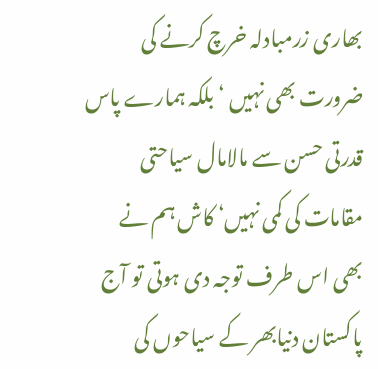بھاری زرمبادلہ خرچ کرنے کی ضرورت بھی نہیں ‘بلکہ ہمارے پاس قدرتی حسن سے مالامال سیاحتی مقامات کی کمی نہیں‘ کاش ہم نے بھی اس طرف توجہ دی ہوتی تو آج پاکستان دنیابھر کے سیاحوں کی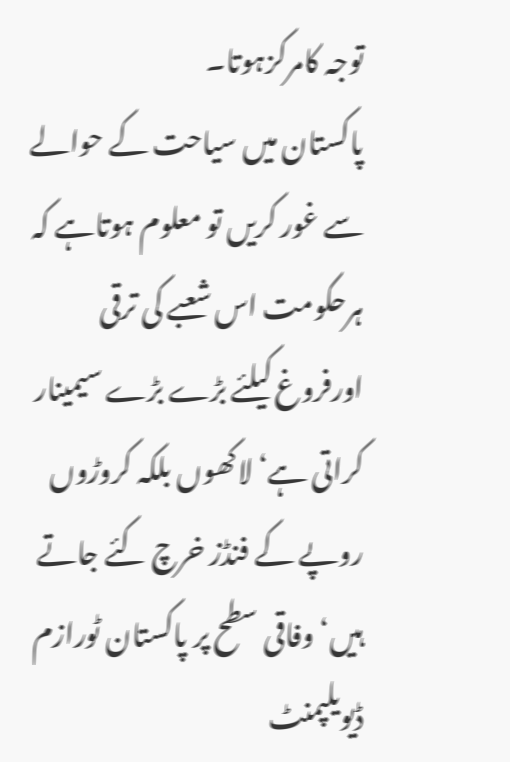توجہ کامرکزہوتا۔
پاکستان میں سیاحت کے حوالے سے غور کریں تو معلوم ہوتاہے کہ ہرحکومت اس شعبے کی ترقی اورفروغ کیلئے بڑے بڑے سیمینار کراتی ہے‘ لاکھوں بلکہ کروڑوں روپے کے فنڈز خرچ کئے جاتے ہیں‘ وفاقی سطح پر پاکستان ٹورازم ڈیویلپمنٹ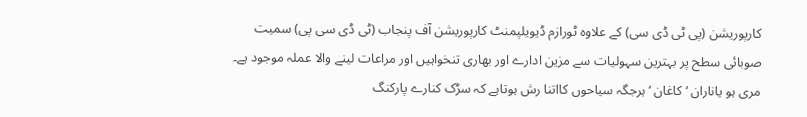کارپوریشن (پی ٹی ڈی سی) کے علاوہ ٹورازم ڈیویلپمنٹ کارپوریشن آف پنجاب (ٹی ڈی سی پی) سمیت صوبائی سطح پر بہترین سہولیات سے مزین ادارے اور بھاری تنخواہیں اور مراعات لینے والا عملہ موجود ہے۔ مری ہو یاناران ‘ کاغان ‘ ہرجگہ سیاحوں کااتنا رش ہوتاہے کہ سڑک کنارے پارکنگ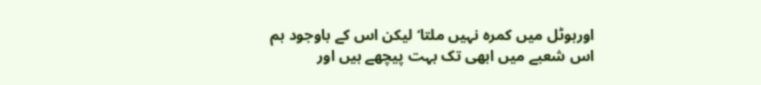اورہوٹل میں کمرہ نہیں ملتا‘لیکن اس کے باوجود ہم اس شعبے میں ابھی تک بہت پیچھے ہیں اور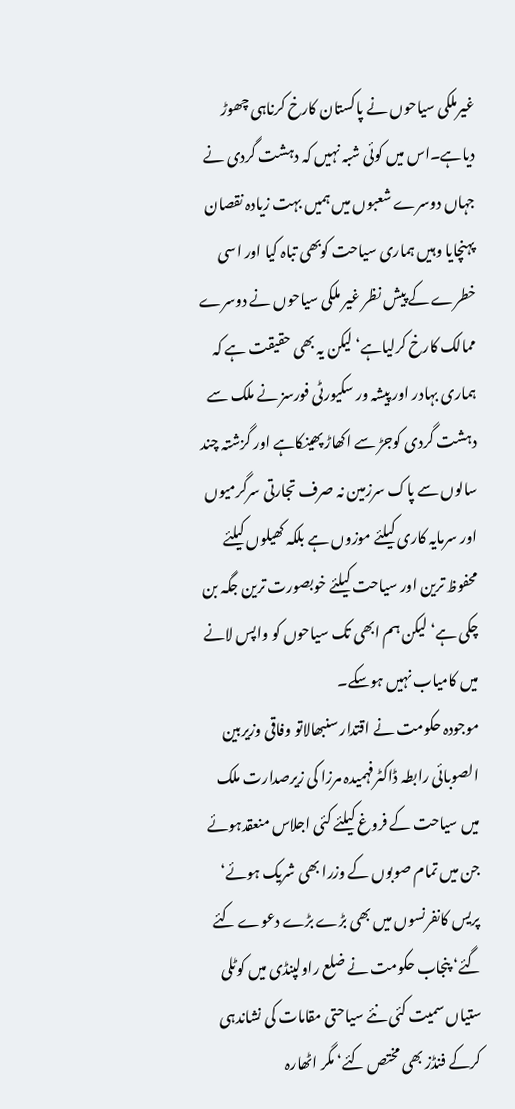غیرملکی سیاحوں نے پاکستان کارخ کرناہی چھوڑ دیاہے۔اس میں کوئی شبہ نہیں کہ دہشت گردی نے جہاں دوسرے شعبوں میں ہمیں بہت زیادہ نقصان پہنچایا وہیں ہماری سیاحت کوبھی تباہ کیا اور اسی خطرے کے پیش نظر غیر ملکی سیاحوں نے دوسرے ممالک کارخ کرلیاہے‘ لیکن یہ بھی حقیقت ہے کہ ہماری بہادر اور پیشہ ور سکیورٹی فورسز نے ملک سے دہشت گردی کوجڑ سے اکھاڑ پھینکاہے اور گزشتہ چند سالوں سے پاک سرزمین نہ صرف تجارتی سرگرمیوں اور سرمایہ کاری کیلئے موزوں ہے بلکہ کھیلوں کیلئے محفوظ ترین اور سیاحت کیلئے خوبصورت ترین جگہ بن چکی ہے‘ لیکن ہم ابھی تک سیاحوں کو واپس لانے میں کامیاب نہیں ہوسکے۔
موجودہ حکومت نے اقتدار سنبھالاتو وفاقی وزیربین الصوبائی رابطہ ڈاکٹرفہمیدہ مرزا کی زیرصدارت ملک میں سیاحت کے فروغ کیلئے کئی اجلاس منعقدہوئے جن میں تمام صوبوں کے وزرا بھی شریک ہوئے‘ پریس کانفرنسوں میں بھی بڑے بڑے دعوے کئے گئے‘ پنجاب حکومت نے ضلع راولپنڈی میں کوٹلی ستیاں سمیت کئی نئے سیاحتی مقامات کی نشاندہی کرکے فنڈز بھی مختص کئے‘ مگر اٹھارہ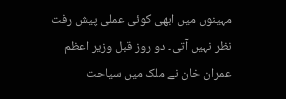مہینوں میں ابھی کوئی عملی پیش رفت نظر نہیں آتی۔ دو روز قبل وزیر اعظم عمران خان نے ملک میں سیاحت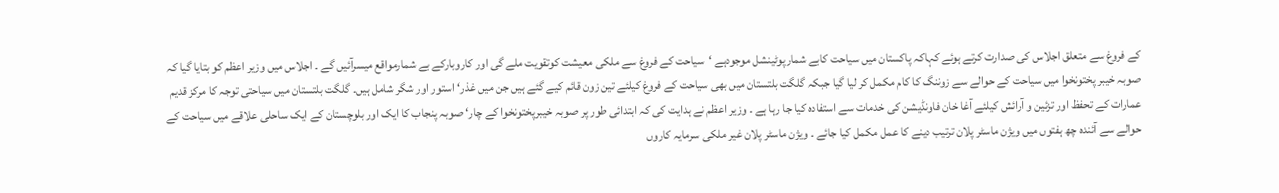کے فروغ سے متعلق اجلاس کی صدارت کرتے ہوئے کہاکہ پاکستان میں سیاحت کابے شمارپوٹینشل موجودہے ‘سیاحت کے فروغ سے ملکی معیشت کوتقویت ملے گی اور کاروبارکے بے شمارمواقع میسرآئیں گے ۔ اجلاس میں وزیر اعظم کو بتایا گیا کہ صوبہ خیبر پختونخوا میں سیاحت کے حوالے سے زوننگ کا کام مکمل کر لیا گیا جبکہ گلگت بلتستان میں بھی سیاحت کے فروغ کیلئے تین زون قائم کیے گئے ہیں جن میں غذر‘ استور اور شگر شامل ہیں۔ گلگت بلتستان میں سیاحتی توجہ کا مرکز قدیم عمارات کے تحفظ اور تزئین و آرائش کیلئے آغا خان فاونڈیشن کی خدمات سے استفادہ کیا جا رہا ہے ۔ وزیر اعظم نے ہدایت کی کہ ابتدائی طور پر صوبہ خیبرپختونخوا کے چار‘ صوبہ پنجاب کا ایک اور بلوچستان کے ایک ساحلی علاقے میں سیاحت کے حوالے سے آئندہ چھ ہفتوں میں ویژن ماسٹر پلان ترتیب دینے کا عمل مکمل کیا جائے ۔ ویژن ماسٹر پلان غیر ملکی سرمایہ کاروں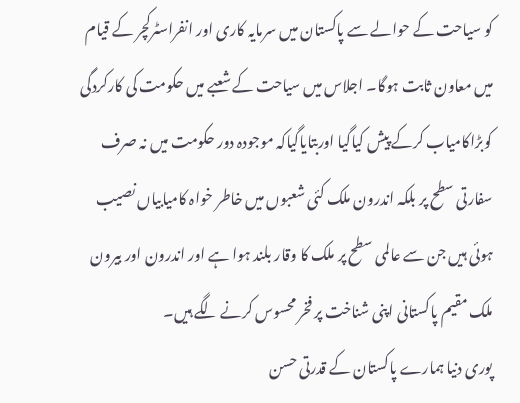کو سیاحت کے حوالے سے پاکستان میں سرمایہ کاری اور انفراسٹرکچر کے قیام میں معاون ثابت ہوگا۔ اجلاس میں سیاحت کے شعبے میں حکومت کی کارکردگی کوبڑاکامیاب کرکے پیش کیاگیا اوربتایاگیاکہ موجودہ دور حکومت میں نہ صرف سفارتی سطح پر بلکہ اندرون ملک کئی شعبوں میں خاطر خواہ کامیابیاں نصیب ہوئی ہیں جن سے عالمی سطح پر ملک کا وقار بلند ہوا ہے اور اندرون اور بیرون ملک مقیم پاکستانی اپنی شناخت پر فخر محسوس کرنے لگے ہیں۔
پوری دنیا ہمارے پاکستان کے قدرتی حسن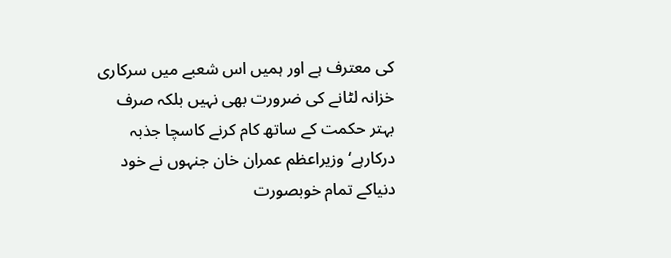کی معترف ہے اور ہمیں اس شعبے میں سرکاری خزانہ لٹانے کی ضرورت بھی نہیں بلکہ صرف بہتر حکمت کے ساتھ کام کرنے کاسچا جذبہ درکارہے‘ وزیراعظم عمران خان جنہوں نے خود دنیاکے تمام خوبصورت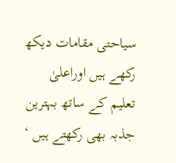سیاحتی مقامات دیکھ رکھے ہیں اوراعلیٰ تعلیم کے ساتھ بہترین جذبہ بھی رکھتے ہیں ‘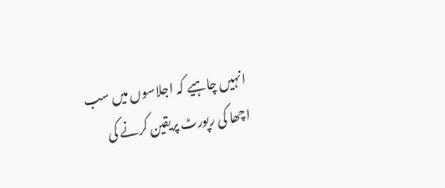انہیں چاہیے کہ اجلاسوں میں سب اچھا کی رپورٹ پریقین کرنے کی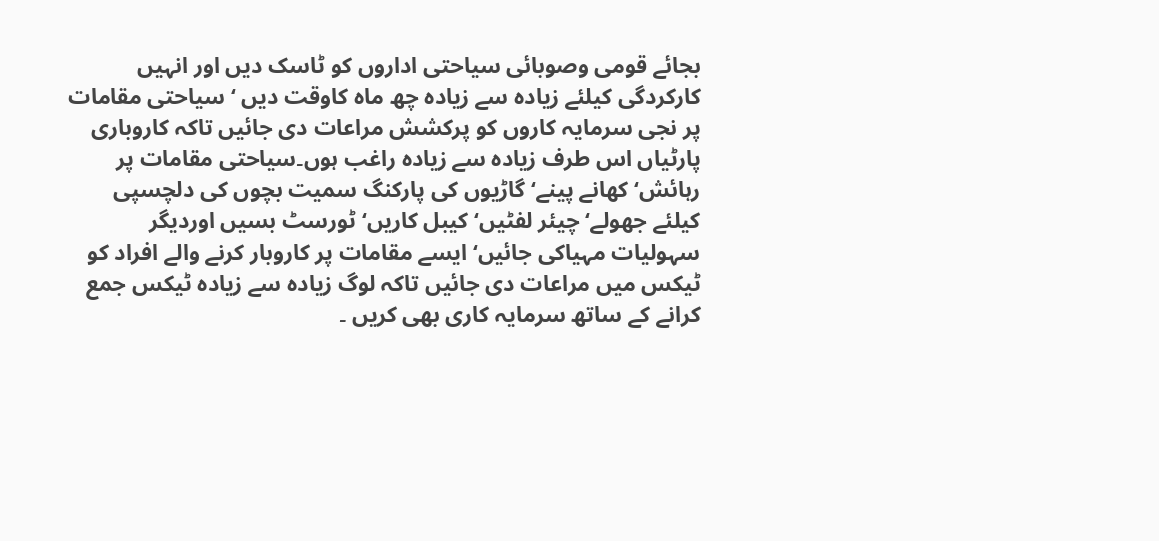بجائے قومی وصوبائی سیاحتی اداروں کو ٹاسک دیں اور انہیں کارکردگی کیلئے زیادہ سے زیادہ چھ ماہ کاوقت دیں ‘ سیاحتی مقامات پر نجی سرمایہ کاروں کو پرکشش مراعات دی جائیں تاکہ کاروباری پارٹیاں اس طرف زیادہ سے زیادہ راغب ہوں۔سیاحتی مقامات پر رہائش‘ کھانے پینے‘ گاڑیوں کی پارکنگ سمیت بچوں کی دلچسپی کیلئے جھولے‘ چیئر لفٹیں‘ کیبل کاریں‘ ٹورسٹ بسیں اوردیگر سہولیات مہیاکی جائیں‘ ایسے مقامات پر کاروبار کرنے والے افراد کو ٹیکس میں مراعات دی جائیں تاکہ لوگ زیادہ سے زیادہ ٹیکس جمع کرانے کے ساتھ سرمایہ کاری بھی کریں ۔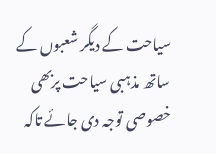سیاحت کے دیگر شعبوں کے ساتھ مذہبی سیاحت پربھی خصوصی توجہ دی جائے تاکہ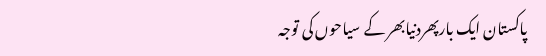پاکستان ایک بارپھردنیابھر کے سیاحوں کی توجہ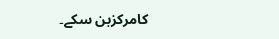کامرکزبن سکے۔